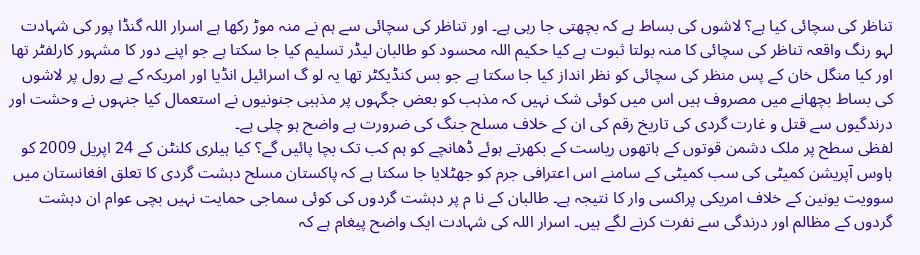تناظر کی سچائی کیا ہے؟ لاشوں کی بساط ہے کہ بچھتی جا رہی ہے۔ اور تناظر کی سچائی سے ہم نے منہ موڑ رکھا ہے اسرار اللہ گنڈا پور کی شہادت لہو رنگ واقعہ تناظر کی سچائی کا منہ بولتا ثبوت ہے کیا حکیم اللہ محسود کو طالبان لیڈر تسلیم کیا جا سکتا ہے جو اپنے دور کا مشہور کارلفٹر تھا اور کیا منگل خان کے پس منظر کی سچائی کو نظر انداز کیا جا سکتا ہے جو بس کنڈیکٹر تھا یہ لو گ اسرائیل انڈیا اور امریکہ کے پے رول پر لاشوں کی بساط بچھانے میں مصروف ہیں اس میں کوئی شک نہیں کہ مذہب کو بعض جگہوں پر مذہبی جنونیوں نے استعمال کیا جنہوں نے وحشت اور درندگیوں سے قتل و غارت گردی کی تاریخ رقم کی ان کے خلاف مسلح جنگ کی ضرورت ہے واضح ہو چلی ہے۔
لفظی سطح پر ملک دشمن قوتوں کے ہاتھوں ریاست کے بکھرتے ہوئے ڈھانچے کو ہم کب تک بچا پائیں گے؟ کیا ہیلری کلنٹن کے 24 اپریل 2009 کو ہاوس آپریشن کمیٹی کی سب کمیٹی کے سامنے اس اعترافی جرم کو جھٹلایا جا سکتا ہے کہ پاکستان مسلح دہشت گردی کا تعلق افغانستان میں سوویت یونین کے خلاف امریکی پراکسی وار کا نتیجہ ہے۔ طالبان کے نا م پر دہشت گردوں کی کوئی سماجی حمایت نہیں بچی عوام ان دہشت گردوں کے مظالم اور درندگی سے نفرت کرنے لگے ہیں۔ اسرار اللہ کی شہادت ایک واضح پیغام ہے کہ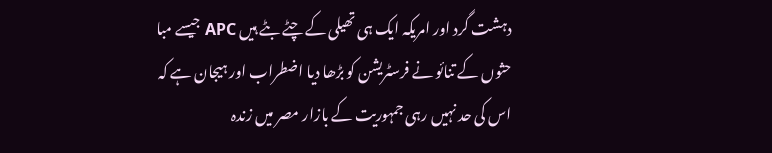دہشت گرد اور امریکہ ایک ہی تھیلی کے چٹے بٹے ہیں APC جیسے مبا حثوں کے تنائو نے فرسٹریشن کو بڑھا دیا اضطراب اور ہیجان ہے کہ اس کی حد نہیں رہی جمہوریت کے بازار مصر میں زندہ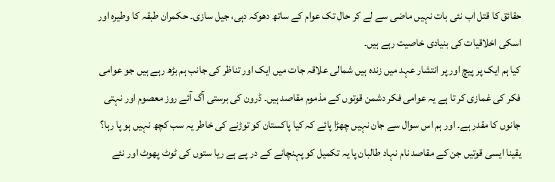حقائق کا قتل اب نئی بات نہیں ماضی سے لے کر حال تک عوام کے ساتھ دھوکہ دہی، جیل سازی۔ حکمران طبقہ کا وطیرہ اور اسکی اخلاقیات کی بنیادی خاصیت رہے ہیں۔
کیا ہم ایک پر پیچ اور پر انتشار عہد میں زندہ ہیں شمالی علاقہ جات میں ایک اور تناظر کی جانب ہم بڑھ رہے ہیں جو عوامی فکر کی غمازی کر تا ہے یہ عوامی فکر دشمن قوتوں کے مذموم مقاصد ہیں۔ ڈرون کی برستی آگ آئے روز معصوم اور نہتی جانوں کا مقدر ہے۔ اور ہم اس سوال سے جان نہیں چھڑا پائے کہ کیا پاکستان کو توڑنے کی خاطر یہ سب کچھ نہیں ہو پا رہا؟ یقینا ایسی قوتیں جن کے مقاصد نام نہاد طالبان پا یہ تکمیل کو پہنچانے کے در پے ہے ریا ستوں کی ٹوٹ پھوٹ اور نئے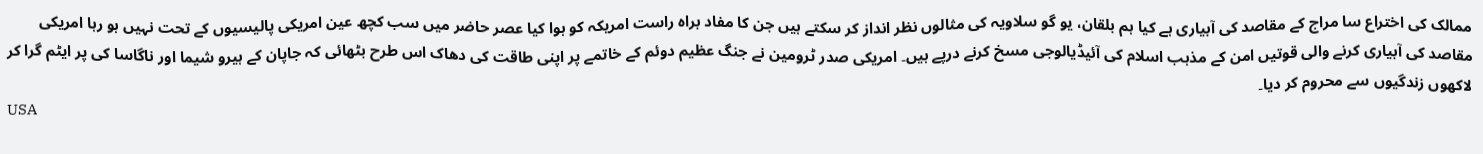ممالک کی اختراع سا مراج کے مقاصد کی آبیاری ہے کیا ہم بلقان، یو گو سلاویہ کی مثالوں نظر انداز کر سکتے ہیں جن کا مفاد براہ راست امریکہ کو ہوا کیا عصر حاضر میں سب کچھ عین امریکی پالیسیوں کے تحت نہیں ہو رہا امریکی مقاصد کی آبیاری کرنے والی قوتیں امن کے مذہب اسلام کی آئیڈیالوجی مسخ کرنے درپے ہیں۔ امریکی صدر ٹرومین نے جنگ عظیم دوئم کے خاتمے پر اپنی طاقت کی دھاک اس طرح بٹھائی کہ جاپان کے ہیرو شیما اور ناگاسا کی پر ایٹم گرا کر لاکھوں زندگیوں سے محروم کر دیا۔
USA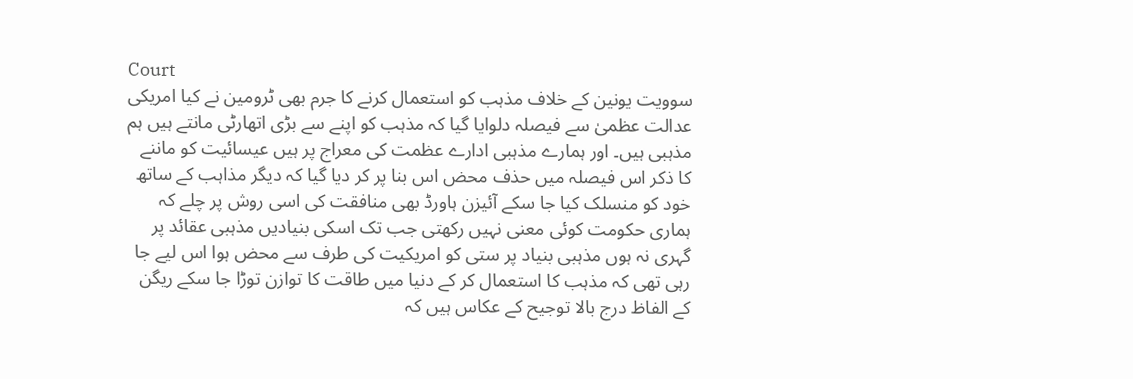Court
سوویت یونین کے خلاف مذہب کو استعمال کرنے کا جرم بھی ٹرومین نے کیا امریکی عدالت عظمیٰ سے فیصلہ دلوایا گیا کہ مذہب کو اپنے سے بڑی اتھارٹی مانتے ہیں ہم مذہبی ہیں۔ اور ہمارے مذہبی ادارے عظمت کی معراج پر ہیں عیسائیت کو ماننے کا ذکر اس فیصلہ میں حذف محض اس بنا پر کر دیا گیا کہ دیگر مذاہب کے ساتھ خود کو منسلک کیا جا سکے آئیزن ہاورڈ بھی منافقت کی اسی روش پر چلے کہ ہماری حکومت کوئی معنی نہیں رکھتی جب تک اسکی بنیادیں مذہبی عقائد پر گہری نہ ہوں مذہبی بنیاد پر ستی کو امریکیت کی طرف سے محض ہوا اس لیے جا رہی تھی کہ مذہب کا استعمال کر کے دنیا میں طاقت کا توازن توڑا جا سکے ریگن کے الفاظ درج بالا توجیح کے عکاس ہیں کہ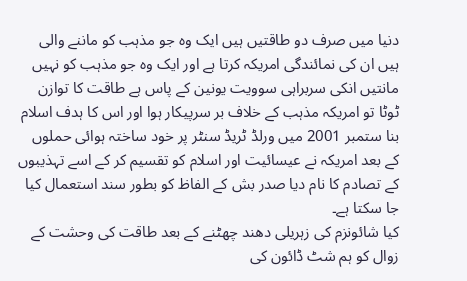دنیا میں صرف دو طاقتیں ہیں ایک وہ جو مذہب کو ماننے والی ہیں ان کی نمائندگی امریکہ کرتا ہے اور ایک وہ جو مذہب کو نہیں مانتیں انکی سربراہی سوویت یونین کے پاس ہے طاقت کا توازن ٹوٹا تو امریکہ مذہب کے خلاف بر سرپیکار ہوا اور اس کا ہدف اسلام بنا ستمبر 2001 میں ورلڈ ٹریڈ سنٹر پر خود ساختہ ہوائی حملوں کے بعد امریکہ نے عیسائیت اور اسلام کو تقسیم کر کے اسے تہذیبوں کے تصادم کا نام دیا صدر بش کے الفاظ کو بطور سند استعمال کیا جا سکتا ہے۔
کیا شائونزم کی زہریلی دھند چھٹنے کے بعد طاقت کی وحشت کے زوال کو ہم شٹ ڈائون کی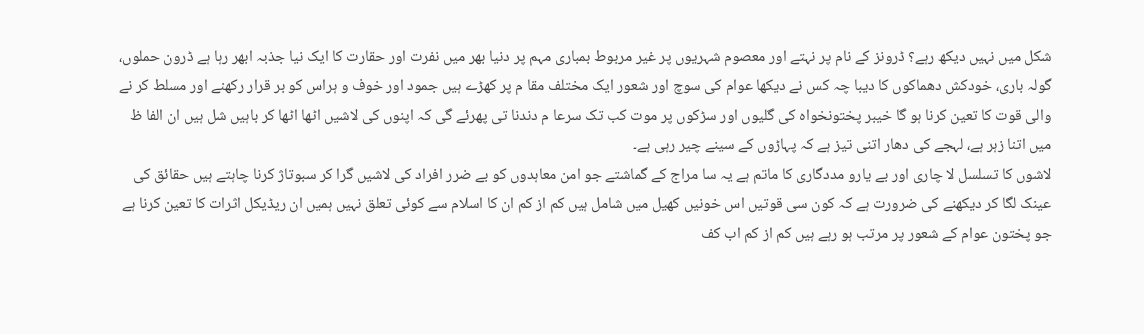شکل میں نہیں دیکھ رہے؟ ڈرونز کے نام پر نہتے اور معصوم شہریوں پر غیر مربوط بمباری مہم پر دنیا بھر میں نفرت اور حقارت کا ایک نیا جذبہ ابھر رہا ہے ڈرون حملوں، گولہ باری، خودکش دھماکوں کا دیبا چہ کس نے دیکھا عوام کی سوچ اور شعور ایک مختلف مقا م پر کھڑے ہیں جمود اور خوف و ہراس کو بر قرار رکھنے اور مسلط کر نے والی قوت کا تعین کرنا ہو گا خیبر پختونخواہ کی گلیوں اور سڑکوں پر موت کب تک سرعا م دندنا تی پھرئے گی کہ اپنوں کی لاشیں اٹھا اٹھا کر باہیں شل ہیں ان الفا ظ میں اتنا زہر ہے، لہجے کی دھار اتنی تیز ہے کہ پہاڑوں کے سینے چیر رہی ہے۔
لاشوں کا تسلسل لا چاری اور بے یارو مددگاری کا ماتم ہے یہ سا مراج کے گماشتے جو امن معاہدوں کو بے ضرر افراد کی لاشیں گرا کر سبوتاژ کرنا چاہتے ہیں حقائق کی عینک لگا کر دیکھنے کی ضرورت ہے کہ کون سی قوتیں اس خونیں کھیل میں شامل ہیں کم از کم ان کا اسلام سے کوئی تعلق نہیں ہمیں ان ریڈیکل اثرات کا تعین کرنا ہے جو پختون عوام کے شعور پر مرتب ہو رہے ہیں کم از کم اب کف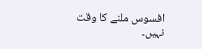افسوس ملنے کا وقت نہیں۔